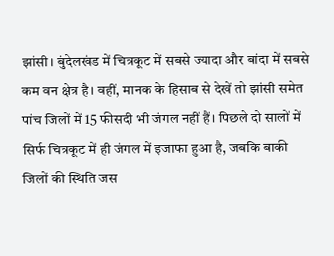झांसी। बुंदेलखंड में चित्रकूट में सबसे ज्यादा और बांदा में सबसे कम वन क्षेत्र है। वहीं, मानक के हिसाब से देखें तो झांसी समेत पांच जिलों में 15 फीसदी भी जंगल नहीं हैं। पिछले दो सालों में सिर्फ चित्रकूट में ही जंगल में इजाफा हुआ है, जबकि बाकी जिलों की स्थिति जस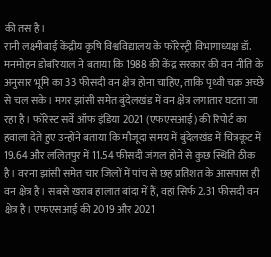की तस है।
रानी लक्ष्मीबाई केंद्रीय कृषि विश्वविद्यालय के फॉरेस्ट्री विभागाध्यक्ष डॉ. मनमोहन डोबरियाल ने बताया कि 1988 की केंद्र सरकार की वन नीति के अनुसार भूमि का 33 फीसदी वन क्षेत्र होना चाहिए, ताकि पृथ्वी चक्र अच्छे से चल सके। मगर झांसी समेत बुंदेलखंड में वन क्षेत्र लगातार घटता जा रहा है। फॉरेस्ट सर्वे ऑफ इंडिया 2021 (एफएसआई) की रिपोर्ट का हवाला देते हुए उन्होंने बताया कि मौजूदा समय में बुंदेलखंड में चित्रकूट में 19.64 और ललितपुर में 11.54 फीसदी जंगल होने से कुछ स्थिति ठीक है। वरना झांसी समेत चार जिलों में पांच से छह प्रतिशत के आसपास ही वन क्षेत्र है। सबसे खराब हालात बांदा में हैं, वहां सिर्फ 2.31 फीसदी वन क्षेत्र है। एफएसआई की 2019 और 2021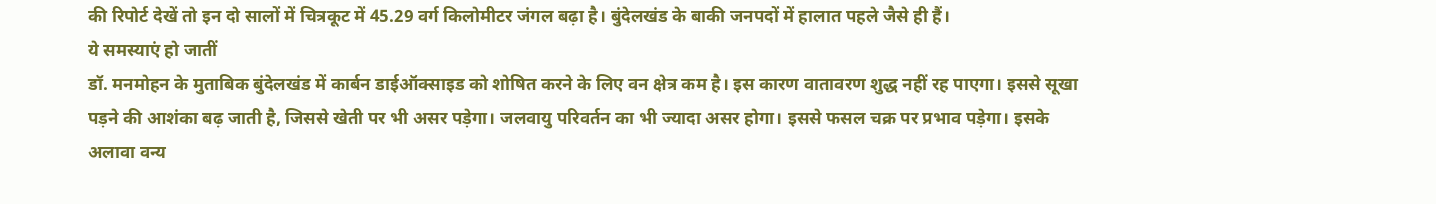की रिपोर्ट देखें तो इन दो सालों में चित्रकूट में 45.29 वर्ग किलोमीटर जंगल बढ़ा है। बुंदेलखंड के बाकी जनपदों में हालात पहले जैसे ही हैं।
ये समस्याएं हो जातीं
डॉ. मनमोहन के मुताबिक बुंदेलखंड में कार्बन डाईऑक्साइड को शोषित करने के लिए वन क्षेत्र कम है। इस कारण वातावरण शुद्ध नहीं रह पाएगा। इससे सूखा पड़ने की आशंका बढ़ जाती है, जिससे खेती पर भी असर पड़ेगा। जलवायु परिवर्तन का भी ज्यादा असर होगा। इससे फसल चक्र पर प्रभाव पड़ेगा। इसके अलावा वन्य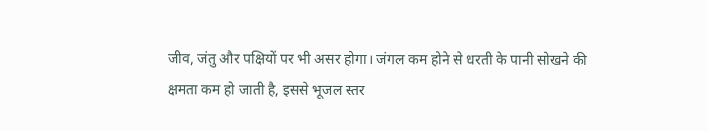जीव, जंतु और पक्षियों पर भी असर होगा। जंगल कम होने से धरती के पानी सोखने की क्षमता कम हो जाती है, इससे भूजल स्तर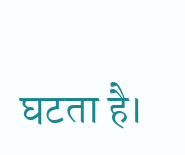घटता है।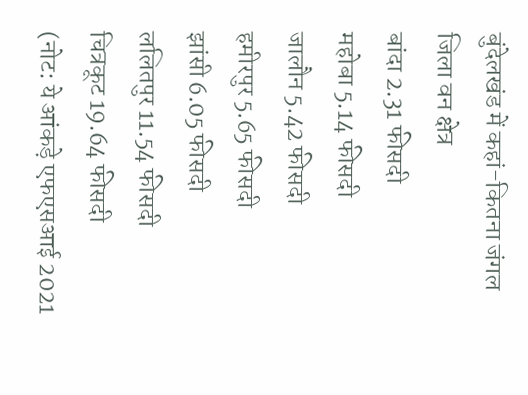बुंदेलखंड में कहां-कितना जंगल
जिला वन क्षेत्र
बांदा 2.31 फीसदी
महोबा 5.14 फीसदी
जालौन 5.42 फीसदी
हमीरपुर 5.65 फीसदी
झांसी 6.05 फीसदी
ललितपुर 11.54 फीसदी
चित्रकूट 19.64 फीसदी
(नोट: ये आंकड़े एफएसआई 2021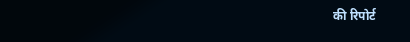की रिपोर्ट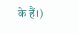के हैं।)